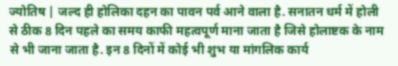ज्योतिष | जल्द ही होलिका दहन का पावन पर्व आने वाला है. सनातन धर्म में होली से ठीक 8 दिन पहले का समय काफी महत्वपूर्ण माना जाता है जिसे होलाष्टक के नाम से भी जाना जाता है. इन 8 दिनों में कोई भी शुभ या मांगलिक कार्य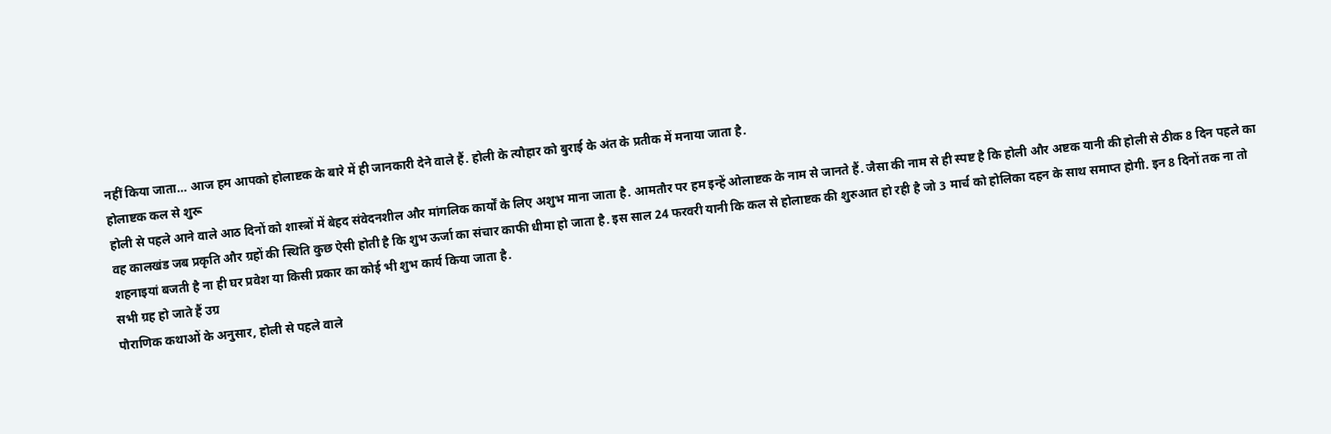नहीं किया जाता… आज हम आपको होलाष्टक के बारे में ही जानकारी देने वाले हैं. होली के त्यौहार को बुराई के अंत के प्रतीक में मनाया जाता है.
होलाष्टक कल से शुरू
होली से पहले आने वाले आठ दिनों को शास्त्रों में बेहद संवेदनशील और मांगलिक कार्यों के लिए अशुभ माना जाता है. आमतौर पर हम इन्हें ओलाष्टक के नाम से जानते हैं. जैसा की नाम से ही स्पष्ट है कि होली और अष्टक यानी की होली से ठीक 8 दिन पहले का वह कालखंड जब प्रकृति और ग्रहों की स्थिति कुछ ऐसी होती है कि शुभ ऊर्जा का संचार काफी धीमा हो जाता है. इस साल 24 फरवरी यानी कि कल से होलाष्टक की शुरुआत हो रही है जो 3 मार्च को होलिका दहन के साथ समाप्त होगी. इन 8 दिनों तक ना तो शहनाइयां बजती है ना ही घर प्रवेश या किसी प्रकार का कोई भी शुभ कार्य किया जाता है.
सभी ग्रह हो जाते हैं उग्र
पौराणिक कथाओं के अनुसार, होली से पहले वाले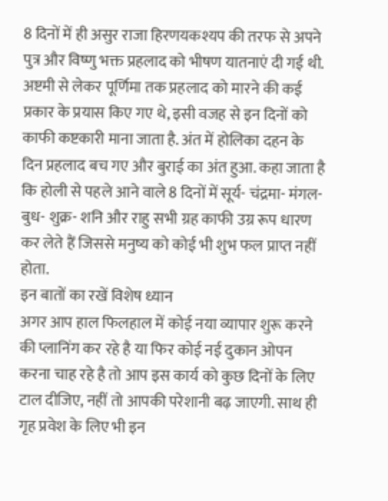8 दिनों में ही असुर राजा हिरणयकश्यप की तरफ से अपने पुत्र और विष्णु भक्त प्रहलाद को भीषण यातनाएं दी गई थी. अष्टमी से लेकर पूर्णिमा तक प्रहलाद को मारने की कई प्रकार के प्रयास किए गए थे, इसी वजह से इन दिनों को काफी कष्टकारी माना जाता है. अंत में होलिका दहन के दिन प्रहलाद बच गए और बुराई का अंत हुआ. कहा जाता है कि होली से पहले आने वाले 8 दिनों में सूर्य- चंद्रमा- मंगल- बुध- शुक्र- शनि और राहु सभी ग्रह काफी उग्र रूप धारण कर लेते हैं जिससे मनुष्य को कोई भी शुभ फल प्राप्त नहीं होता.
इन बातों का रखें विशेष ध्यान
अगर आप हाल फिलहाल में कोई नया व्यापार शुरू करने की प्लानिंग कर रहे है या फिर कोई नई दुकान ओपन करना चाह रहे है तो आप इस कार्य को कुछ दिनों के लिए टाल दीजिए, नहीं तो आपकी परेशानी बढ़ जाएगी. साथ ही गृह प्रवेश के लिए भी इन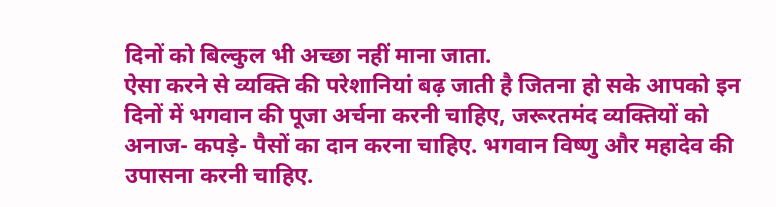दिनों को बिल्कुल भी अच्छा नहीं माना जाता.
ऐसा करने से व्यक्ति की परेशानियां बढ़ जाती है जितना हो सके आपको इन दिनों में भगवान की पूजा अर्चना करनी चाहिए, जरूरतमंद व्यक्तियों को अनाज- कपड़े- पैसों का दान करना चाहिए. भगवान विष्णु और महादेव की उपासना करनी चाहिए.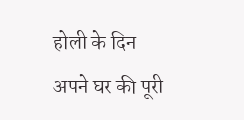होली के दिन अपने घर की पूरी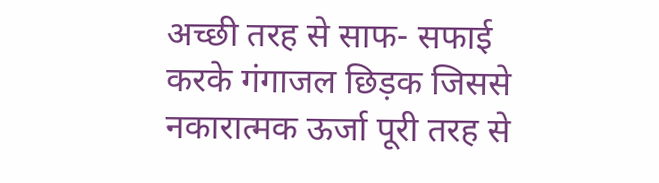अच्छी तरह से साफ- सफाई करके गंगाजल छिड़क जिससे नकारात्मक ऊर्जा पूरी तरह से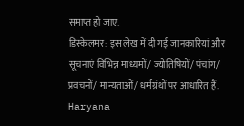समाप्त हो जाए.
डिस्केलमर: इस लेख में दी गई जानकारियां और सूचनाएं विभिन्न माध्यमों/ ज्योतिषियों/ पंचांग/ प्रवचनों/ मान्यताओं/ धर्मग्रंथों पर आधारित हैं. Haryana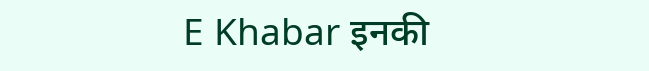E Khabar इनकी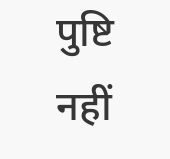पुष्टि नहीं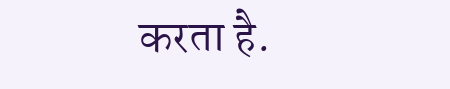करता है.